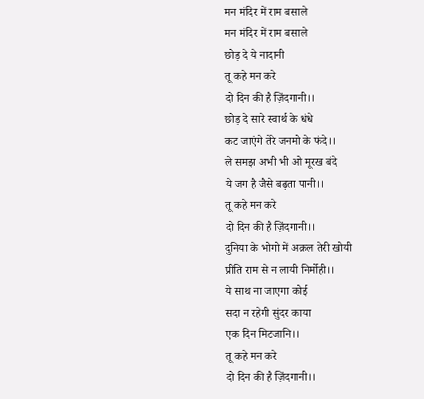मन मंदिर में राम बसाले
मन मंदिर में राम बसाले
छोड़ दे ये नादानी
तू कहे मन करे
दो दिन की है ज़िंदगानी।।
छोड़ दे सारे स्वार्थ के धंधे
कट जाएंगे तेरे जनमो के फंदे।।
ले समझ अभी भी ओ मूरख बंदे
ये जग है जैसे बढ़ता पानी।।
तू कहे मन करे
दो दिन की है ज़िंदगानी।।
दुनिया के भोगो में अक़ल तेरी खोयी
प्रीति राम से न लायी निर्मोही।।
ये साथ ना जाएगा कोई
सदा न रहेगी सुंदर काया
एक दिन मिटजानि।।
तू कहे मन करे
दो दिन की है ज़िंदगानी।।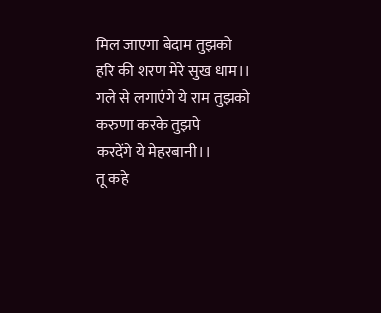मिल जाएगा बेदाम तुझको
हरि की शरण मेरे सुख धाम।।
गले से लगाएंगे ये राम तुझको
करुणा करके तुझपे
करदेंगे ये मेहरबानी।।
तू कहे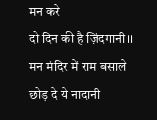मन करे
दो दिन की है ज़िंदगानी।।
मन मंदिर में राम बसाले
छोड़ दे ये नादानी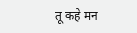तू कहे मन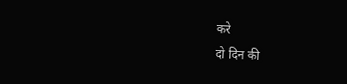करे
दो दिन की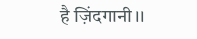है ज़िंदगानी।।